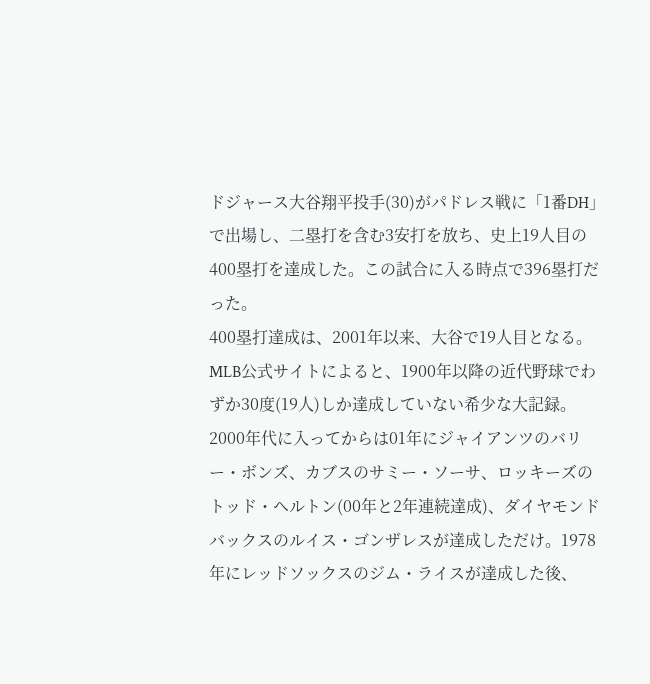ドジャース大谷翔平投手(30)がパドレス戦に「1番DH」で出場し、二塁打を含む3安打を放ち、史上19人目の400塁打を達成した。この試合に入る時点で396塁打だった。
400塁打達成は、2001年以来、大谷で19人目となる。
MLB公式サイトによると、1900年以降の近代野球でわずか30度(19人)しか達成していない希少な大記録。2000年代に入ってからは01年にジャイアンツのバリー・ボンズ、カブスのサミー・ソーサ、ロッキーズのトッド・ヘルトン(00年と2年連続達成)、ダイヤモンドバックスのルイス・ゴンザレスが達成しただけ。1978年にレッドソックスのジム・ライスが達成した後、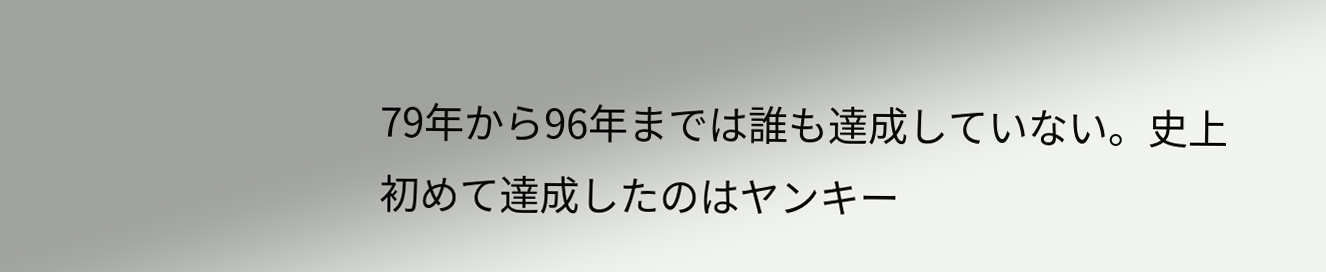79年から96年までは誰も達成していない。史上初めて達成したのはヤンキー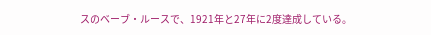スのベーブ・ルースで、1921年と27年に2度達成している。